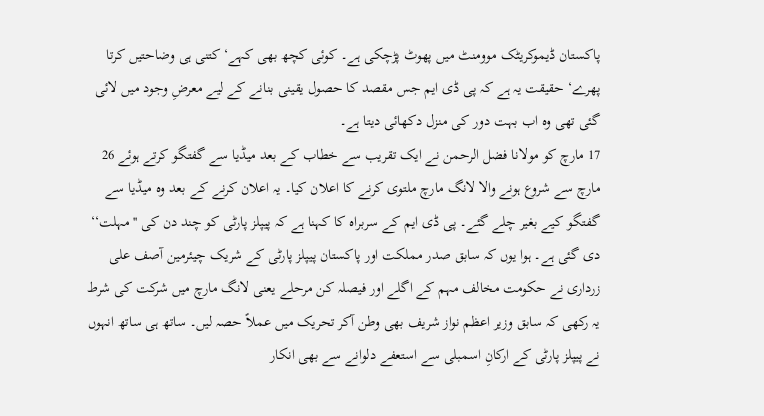پاکستان ڈیموکریٹک موومنٹ میں پھوٹ پڑچکی ہے۔ کوئی کچھ بھی کہے‘ کتنی ہی وضاحتیں کرتا پھرے‘ حقیقت یہ ہے کہ پی ڈی ایم جس مقصد کا حصول یقینی بنانے کے لیے معرضِ وجود میں لائی گئی تھی وہ اب بہت دور کی منزل دکھائی دیتا ہے۔
17 مارچ کو مولانا فضل الرحمن نے ایک تقریب سے خطاب کے بعد میڈیا سے گفتگو کرتے ہوئے 26 مارچ سے شروع ہونے والا لانگ مارچ ملتوی کرنے کا اعلان کیا۔ یہ اعلان کرنے کے بعد وہ میڈیا سے گفتگو کیے بغیر چلے گئے۔ پی ڈی ایم کے سربراہ کا کہنا ہے کہ پیپلز پارٹی کو چند دن کی ''مہلت‘‘ دی گئی ہے۔ ہوا یوں کہ سابق صدر مملکت اور پاکستان پیپلز پارٹی کے شریک چیئرمین آصف علی زرداری نے حکومت مخالف مہم کے اگلے اور فیصلہ کن مرحلے یعنی لانگ مارچ میں شرکت کی شرط یہ رکھی کہ سابق وزیر اعظم نواز شریف بھی وطن آکر تحریک میں عملاً حصہ لیں۔ ساتھ ہی ساتھ انہوں نے پیپلز پارٹی کے ارکانِ اسمبلی سے استعفے دلوانے سے بھی انکار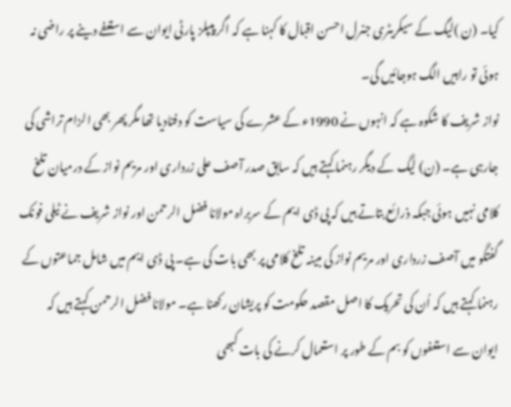کیا۔ (ن )لیگ کے سیکریٹری جنرل احسن اقبال کا کہنا ہے کہ اگر پیپلز پارٹی ایوان سے استعفے دینے پر راضی نہ ہوئی تو راہیں الگ ہوجائیں گی۔
نواز شریف کا شکوہ ہے کہ انہوں نے 1990ء کے عشرے کی سیاست کو دفنادیا تھا مگر پھر بھی الزام تراشی کی جارہی ہے۔ (ن) لیگ کے دیگر رہنما کہتے ہیں کہ سابق صدر آصف علی زرداری اور مریم نواز کے درمیان تلخ کلامی نہیں ہوئی جبکہ ذرائع بتاتے ہیں کہ پی ڈی ایم کے سربراہ مولانا فضل الرحمن اور نواز شریف نے ٹیلی فونک گفتگو میں آصف زرداری اور مریم نواز کی مبینہ تلخ کلامی پر بھی بات کی ہے۔ پی ڈی ایم میں شامل جماعتوں کے رہنما کہتے ہیں کہ اُن کی تحریک کا اصل مقصد حکومت کو پریشان رکھنا ہے۔ مولانا فضل الرحمن کہتے ہیں کہ ایوان سے استعفوں کو بم کے طور پر استعمال کرنے کی بات کبھی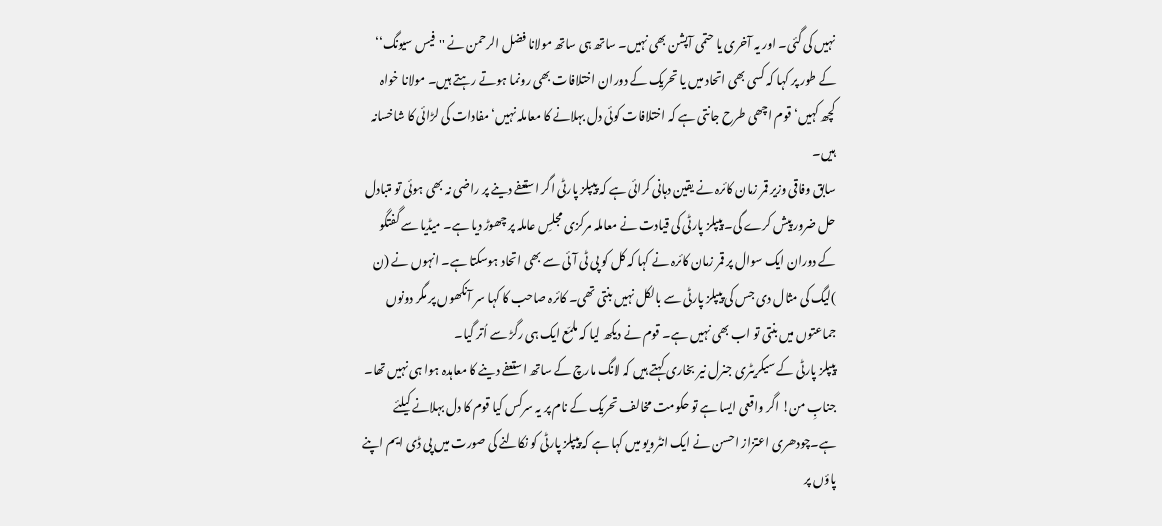نہیں کی گئی۔ اور یہ آخری یا حتمی آپشن بھی نہیں۔ ساتھ ہی ساتھ مولانا فضل الرحمن نے ''فیس سیونگ‘‘ کے طور پر کہا کہ کسی بھی اتحاد میں یا تحریک کے دوران اختلافات بھی رونما ہوتے رہتے ہیں۔ مولانا خواہ کچھ کہیں‘ قوم اچھی طرح جانتی ہے کہ اختلافات کوئی دل بہلانے کا معاملہ نہیں‘ مفادات کی لڑائی کا شاخسانہ ہیں۔
سابق وفاقی وزیر قمر زمان کائرہ نے یقین دہانی کرائی ہے کہ پیپلز پارٹی اگر استعفے دینے پر راضی نہ بھی ہوئی تو متبادل حل ضرور پیش کرے گی۔ پیپلز پارٹی کی قیادت نے معاملہ مرکزی مجلسِ عاملہ پر چھوڑ دیا ہے۔ میڈیا سے گفتگو کے دوران ایک سوال پر قمر زمان کائرہ نے کہا کہ کل کو پی ٹی آئی سے بھی اتحاد ہوسکتا ہے۔ انہوں نے (ن )لیگ کی مثال دی جس کی پیپلز پارٹی سے بالکل نہیں بنتی تھی۔ کائرہ صاحب کا کہا سر آنکھوں پر مگر دونوں جماعتوں میں بنتی تو اب بھی نہیں ہے۔ قوم نے دیکھ لیا کہ ملمّع ایک ہی رگڑ سے اُتر گیا۔
پیپلز پارٹی کے سیکریٹری جنرل نیر بخاری کہتے ہیں کہ لانگ مارچ کے ساتھ استعفے دینے کا معاہدہ ہوا ہی نہیں تھا۔ جنابِ من! اگر واقعی ایسا ہے تو حکومت مخالف تحریک کے نام پر یہ سرکس کیا قوم کا دل بہلانے کیلئے ہے۔چودھری اعتزاز احسن نے ایک انٹرویو میں کہا ہے کہ پیپلز پارٹی کو نکالنے کی صورت میں پی ڈی ایم اپنے پاؤں پر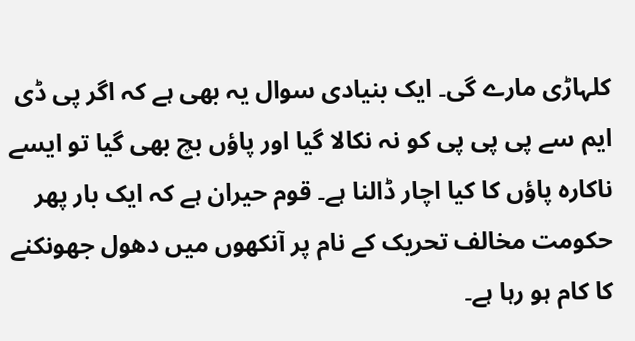کلہاڑی مارے گی۔ ایک بنیادی سوال یہ بھی ہے کہ اگر پی ڈی ایم سے پی پی پی کو نہ نکالا گیا اور پاؤں بچ بھی گیا تو ایسے ناکارہ پاؤں کا کیا اچار ڈالنا ہے۔ قوم حیران ہے کہ ایک بار پھر حکومت مخالف تحریک کے نام پر آنکھوں میں دھول جھونکنے کا کام ہو رہا ہے۔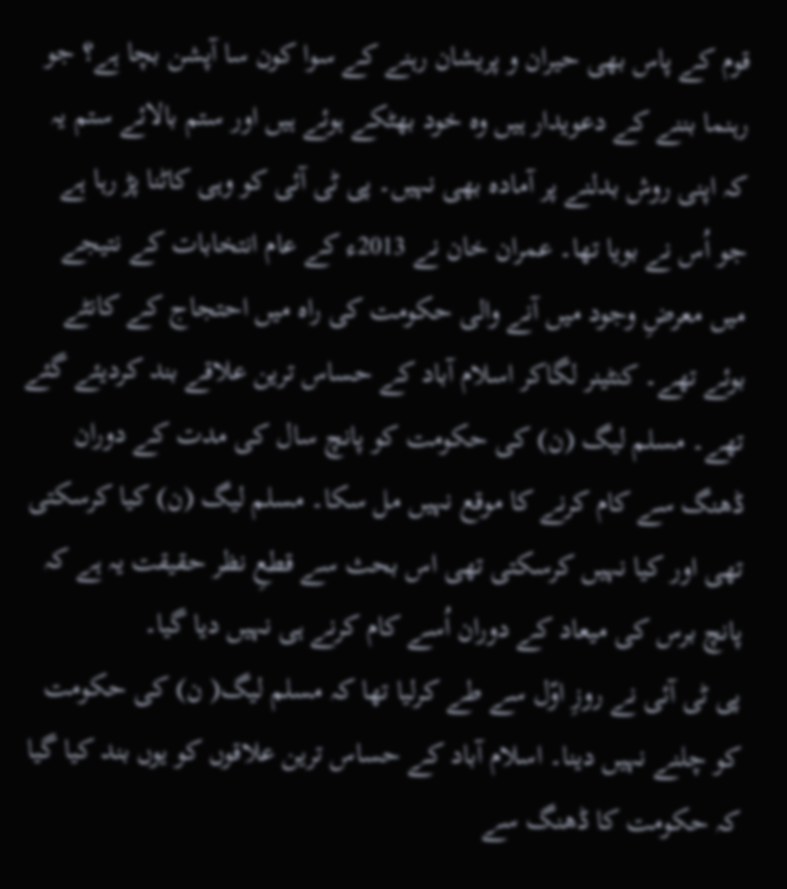قوم کے پاس بھی حیران و پریشان رہنے کے سوا کون سا آپشن بچا ہے؟ جو رہنما بننے کے دعویدار ہیں وہ خود بھٹکے ہوئے ہیں اور ستم بالائے ستم یہ کہ اپنی روش بدلنے پر آمادہ بھی نہیں۔ پی ٹی آئی کو وہی کاٹنا پڑ رہا ہے جو اُس نے بویا تھا۔ عمران خان نے 2013ء کے عام انتخابات کے نتیجے میں معرضِ وجود میں آنے والی حکومت کی راہ میں احتجاج کے کانٹے بوئے تھے۔ کنٹینر لگاکر اسلام آباد کے حساس ترین علاقے بند کردیئے گئے تھے۔ مسلم لیگ (ن) کی حکومت کو پانچ سال کی مدت کے دوران ڈھنگ سے کام کرنے کا موقع نہیں مل سکا۔ مسلم لیگ (ن) کیا کرسکتی تھی اور کیا نہیں کرسکتی تھی اس بحث سے قطعِ نظر حقیقت یہ ہے کہ پانچ برس کی میعاد کے دوران اُسے کام کرنے ہی نہیں دیا گیا۔
پی ٹی آئی نے روزِ اوّل سے طے کرلیا تھا کہ مسلم لیگ( ن) کی حکومت کو چلنے نہیں دینا۔ اسلام آباد کے حساس ترین علاقوں کو یوں بند کیا گیا کہ حکومت کا ڈھنگ سے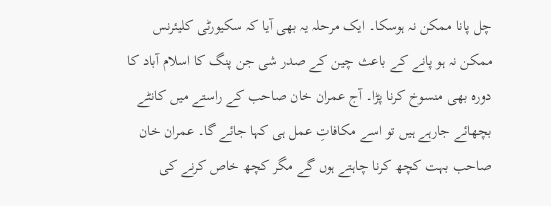چل پانا ممکن نہ ہوسکا۔ ایک مرحلہ یہ بھی آیا کہ سکیورٹی کلیئرنس ممکن نہ ہو پانے کے باعث چین کے صدر شی جن پنگ کا اسلام آباد کا دورہ بھی منسوخ کرنا پڑا۔ آج عمران خان صاحب کے راستے میں کانٹے بچھائے جارہے ہیں تو اسے مکافاتِ عمل ہی کہا جائے گا۔ عمران خان صاحب بہت کچھ کرنا چاہتے ہوں گے مگر کچھ خاص کرنے کی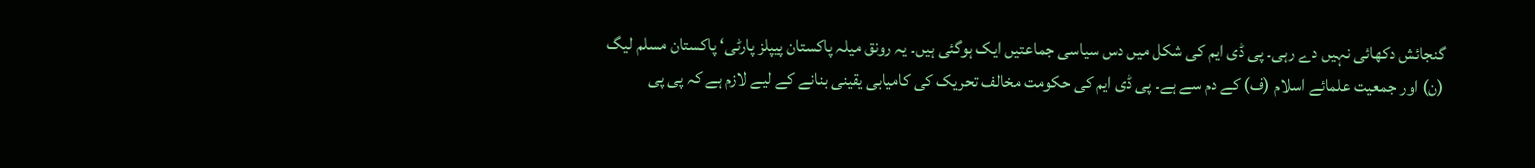گنجائش دکھائی نہیں دے رہی۔ پی ڈی ایم کی شکل میں دس سیاسی جماعتیں ایک ہوگئی ہیں۔ یہ رونق میلہ پاکستان پیپلز پارٹی‘ پاکستان مسلم لیگ (ن) اور جمعیت علمائے اسلام (ف) کے دم سے ہے۔ پی ڈی ایم کی حکومت مخالف تحریک کی کامیابی یقینی بنانے کے لیے لازم ہے کہ پی پی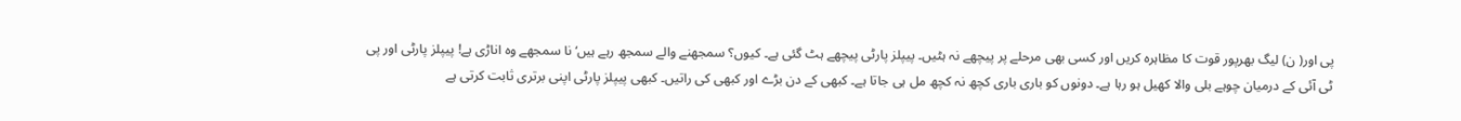پی اور( ن) لیگ بھرپور قوت کا مظاہرہ کریں اور کسی بھی مرحلے پر پیچھے نہ ہٹیں۔ پیپلز پارٹی پیچھے ہٹ گئی ہے۔ کیوں؟ سمجھنے والے سمجھ رہے ہیں‘ نا سمجھے وہ اناڑی ہے! پیپلز پارٹی اور پی ٹی آئی کے درمیان چوہے بلی والا کھیل ہو رہا ہے۔ دونوں کو باری باری کچھ نہ کچھ مل ہی جاتا ہے۔ کبھی کے دن بڑے اور کبھی کی راتیں۔ کبھی پیپلز پارٹی اپنی برتری ثابت کرتی ہے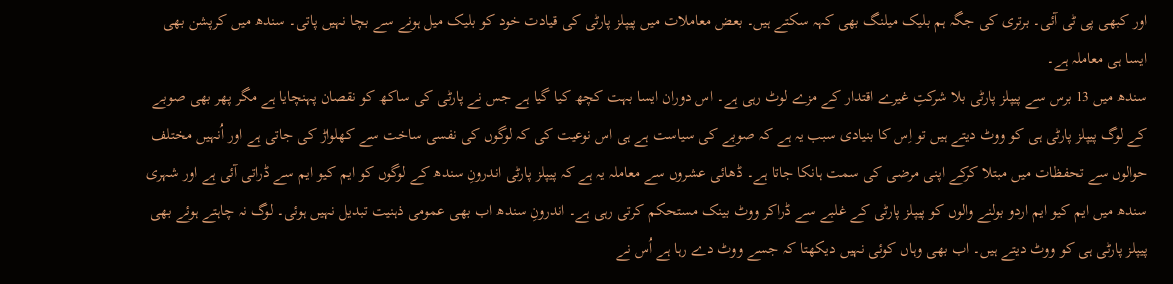اور کبھی پی ٹی آئی۔ برتری کی جگہ ہم بلیک میلنگ بھی کہہ سکتے ہیں۔ بعض معاملات میں پیپلز پارٹی کی قیادت خود کو بلیک میل ہونے سے بچا نہیں پاتی۔ سندھ میں کرپشن بھی ایسا ہی معاملہ ہے۔
سندھ میں 13 برس سے پیپلز پارٹی بلا شرکتِ غیرے اقتدار کے مزے لوٹ رہی ہے۔ اس دوران ایسا بہت کچھ کیا گیا ہے جس نے پارٹی کی ساکھ کو نقصان پہنچایا ہے مگر پھر بھی صوبے کے لوگ پیپلز پارٹی ہی کو ووٹ دیتے ہیں تو اِس کا بنیادی سبب یہ ہے کہ صوبے کی سیاست ہے ہی اس نوعیت کی کہ لوگوں کی نفسی ساخت سے کھلواڑ کی جاتی ہے اور اُنہیں مختلف حوالوں سے تحفظات میں مبتلا کرکے اپنی مرضی کی سمت ہانکا جاتا ہے۔ ڈھائی عشروں سے معاملہ یہ ہے کہ پیپلز پارٹی اندرونِ سندھ کے لوگوں کو ایم کیو ایم سے ڈراتی آئی ہے اور شہری سندھ میں ایم کیو ایم اردو بولنے والوں کو پیپلز پارٹی کے غلبے سے ڈراکر ووٹ بینک مستحکم کرتی رہی ہے۔ اندرونِ سندھ اب بھی عمومی ذہنیت تبدیل نہیں ہوئی۔ لوگ نہ چاہتے ہوئے بھی پیپلز پارٹی ہی کو ووٹ دیتے ہیں۔ اب بھی وہاں کوئی نہیں دیکھتا کہ جسے ووٹ دے رہا ہے اُس نے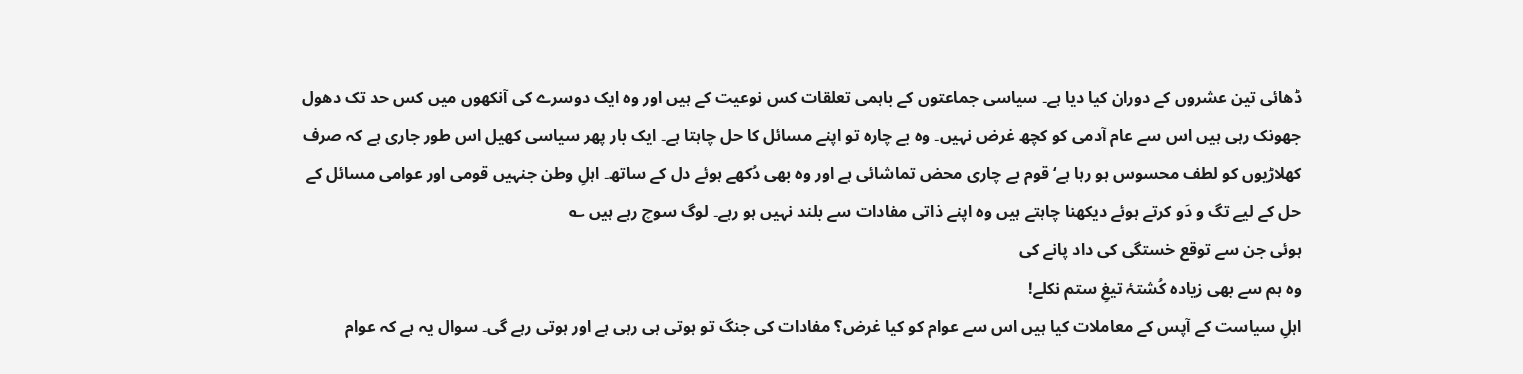ڈھائی تین عشروں کے دوران کیا دیا ہے۔ سیاسی جماعتوں کے باہمی تعلقات کس نوعیت کے ہیں اور وہ ایک دوسرے کی آنکھوں میں کس حد تک دھول جھونک رہی ہیں اس سے عام آدمی کو کچھ غرض نہیں۔ وہ بے چارہ تو اپنے مسائل کا حل چاہتا ہے۔ ایک بار پھر سیاسی کھیل اس طور جاری ہے کہ صرف کھلاڑیوں کو لطف محسوس ہو رہا ہے‘ قوم بے چاری محض تماشائی ہے اور وہ بھی دُکھے ہوئے دل کے ساتھ۔ اہلِ وطن جنہیں قومی اور عوامی مسائل کے حل کے لیے تگ و دَو کرتے ہوئے دیکھنا چاہتے ہیں وہ اپنے ذاتی مفادات سے بلند نہیں ہو رہے۔ لوگ سوچ رہے ہیں ؎
ہوئی جن سے توقع خستگی کی داد پانے کی
وہ ہم سے بھی زیادہ کُشتۂ تیغِ ستم نکلے!
اہلِ سیاست کے آپس کے معاملات کیا ہیں اس سے عوام کو کیا غرض؟ مفادات کی جنگ تو ہوتی ہی رہی ہے اور ہوتی رہے گی۔ سوال یہ ہے کہ عوام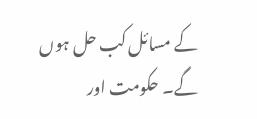کے مسائل کب حل ہوں گے۔ حکومت اور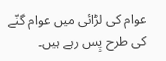عوام کی لڑائی میں عوام گنّے کی طرح پِس رہے ہیں۔